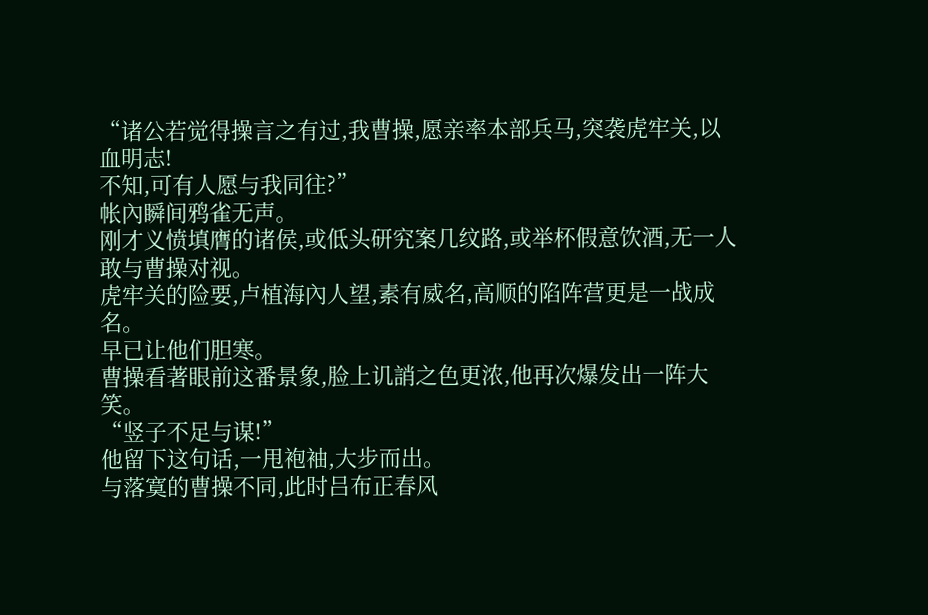“诸公若觉得操言之有过,我曹操,愿亲率本部兵马,突袭虎牢关,以血明志!
不知,可有人愿与我同往?”
帐內瞬间鸦雀无声。
刚才义愤填膺的诸侯,或低头研究案几纹路,或举杯假意饮酒,无一人敢与曹操对视。
虎牢关的险要,卢植海內人望,素有威名,高顺的陷阵营更是一战成名。
早已让他们胆寒。
曹操看著眼前这番景象,脸上讥誚之色更浓,他再次爆发出一阵大笑。
“竖子不足与谋!”
他留下这句话,一甩袍袖,大步而出。
与落寞的曹操不同,此时吕布正春风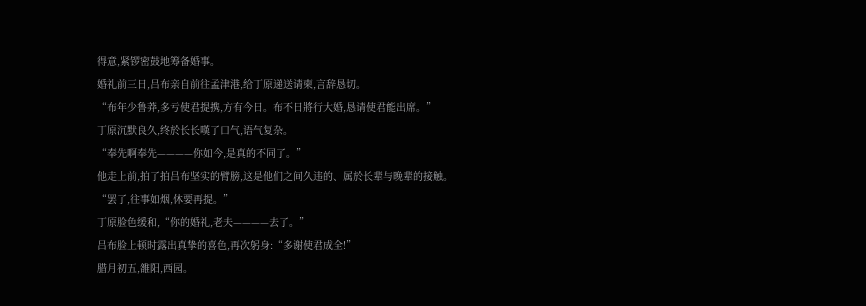得意,紧锣密鼓地筹备婚事。
婚礼前三日,吕布亲自前往孟津港,给丁原递送请柬,言辞恳切。
“布年少鲁莽,多亏使君提携,方有今日。布不日將行大婚,恳请使君能出席。”
丁原沉默良久,终於长长嘆了口气,语气复杂。
“奉先啊奉先————你如今,是真的不同了。”
他走上前,拍了拍吕布坚实的臂膀,这是他们之间久违的、属於长辈与晚辈的接触。
“罢了,往事如烟,休要再提。”
丁原脸色缓和,“你的婚礼,老夫————去了。”
吕布脸上顿时露出真挚的喜色,再次躬身:“多谢使君成全!”
腊月初五,雒阳,西园。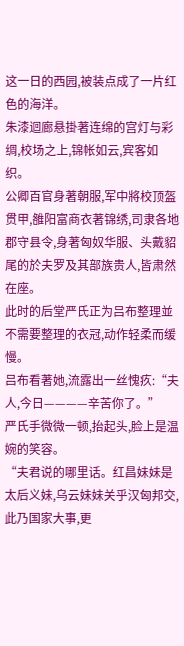这一日的西园,被装点成了一片红色的海洋。
朱漆迴廊悬掛著连绵的宫灯与彩绸,校场之上,锦帐如云,宾客如织。
公卿百官身著朝服,军中將校顶盔贯甲,雒阳富商衣著锦绣,司隶各地郡守县令,身著匈奴华服、头戴貂尾的於夫罗及其部族贵人,皆肃然在座。
此时的后堂严氏正为吕布整理並不需要整理的衣冠,动作轻柔而缓慢。
吕布看著她,流露出一丝愧疚:“夫人,今日————辛苦你了。”
严氏手微微一顿,抬起头,脸上是温婉的笑容。
“夫君说的哪里话。红昌妹妹是太后义妹,乌云妹妹关乎汉匈邦交,此乃国家大事,更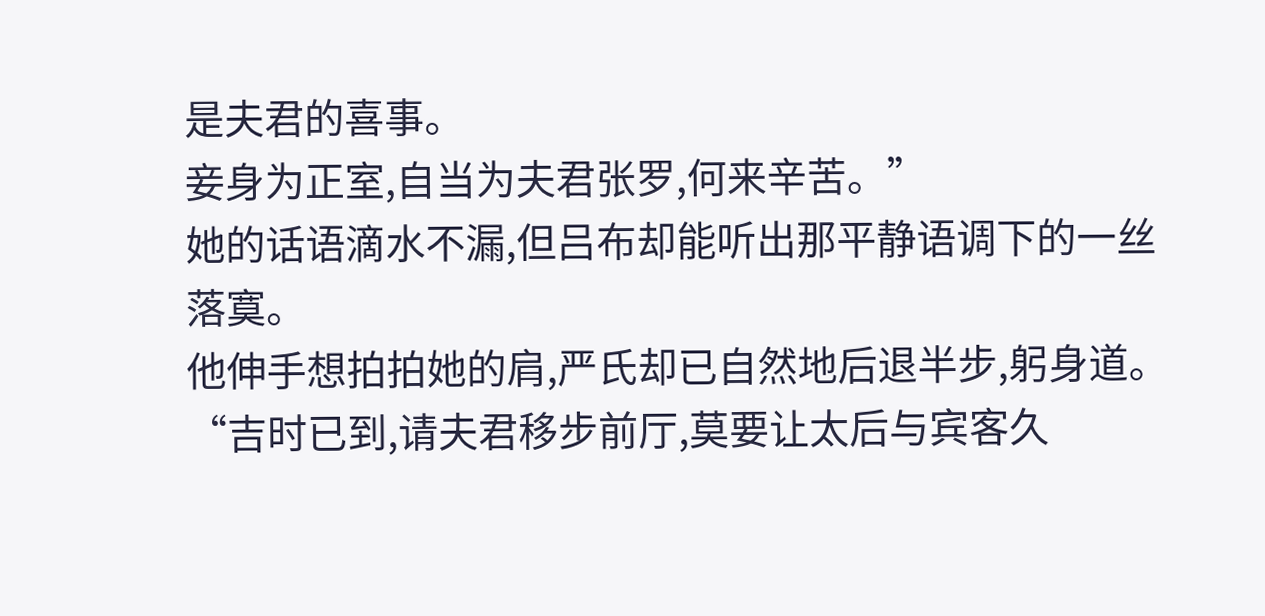是夫君的喜事。
妾身为正室,自当为夫君张罗,何来辛苦。”
她的话语滴水不漏,但吕布却能听出那平静语调下的一丝落寞。
他伸手想拍拍她的肩,严氏却已自然地后退半步,躬身道。
“吉时已到,请夫君移步前厅,莫要让太后与宾客久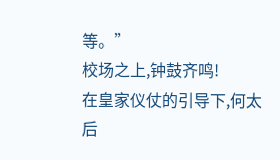等。”
校场之上,钟鼓齐鸣!
在皇家仪仗的引导下,何太后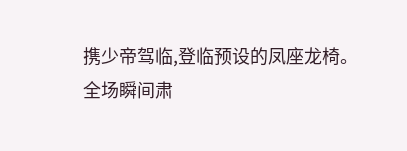携少帝驾临,登临预设的凤座龙椅。
全场瞬间肃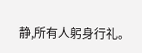静,所有人躬身行礼。